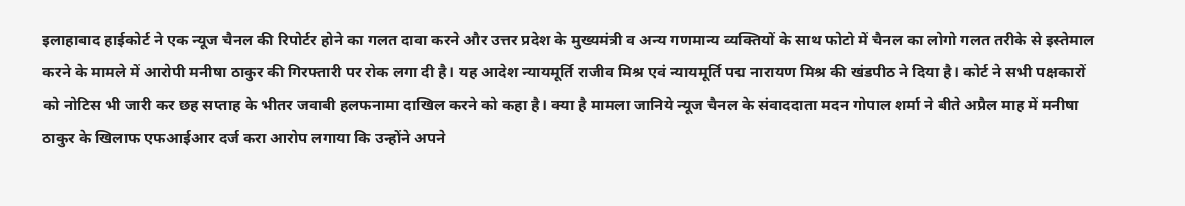इलाहाबाद हाईकोर्ट ने एक न्यूज चैनल की रिपोर्टर होने का गलत दावा करने और उत्तर प्रदेश के मुख्यमंत्री व अन्य गणमान्य व्यक्तियों के साथ फोटो में चैनल का लोगो गलत तरीके से इस्तेमाल करने के मामले में आरोपी मनीषा ठाकुर की गिरफ्तारी पर रोक लगा दी है। यह आदेश न्यायमूर्ति राजीव मिश्र एवं न्यायमूर्ति पद्म नारायण मिश्र की खंडपीठ ने दिया है। कोर्ट ने सभी पक्षकारों को नोटिस भी जारी कर छह सप्ताह के भीतर जवाबी हलफनामा दाखिल करने को कहा है। क्या है मामला जानिये न्यूज चैनल के संवाददाता मदन गोपाल शर्मा ने बीते अप्रैल माह में मनीषा ठाकुर के खिलाफ एफआईआर दर्ज करा आरोप लगाया कि उन्होंने अपने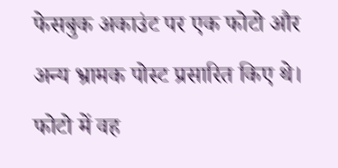फेसबुक अकाउंट पर एक फोटो और अन्य भ्रामक पोस्ट प्रसारित किए थे। फोटो में वह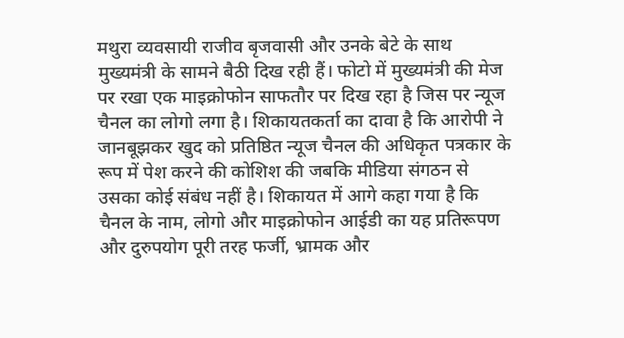मथुरा व्यवसायी राजीव बृजवासी और उनके बेटे के साथ मुख्यमंत्री के सामने बैठी दिख रही हैं। फोटो में मुख्यमंत्री की मेज पर रखा एक माइक्रोफोन साफतौर पर दिख रहा है जिस पर न्यूज चैनल का लोगो लगा है। शिकायतकर्ता का दावा है कि आरोपी ने जानबूझकर खुद को प्रतिष्ठित न्यूज चैनल की अधिकृत पत्रकार के रूप में पेश करने की कोशिश की जबकि मीडिया संगठन से उसका कोई संबंध नहीं है। शिकायत में आगे कहा गया है कि चैनल के नाम, लोगो और माइक्रोफोन आईडी का यह प्रतिरूपण और दुरुपयोग पूरी तरह फर्जी, भ्रामक और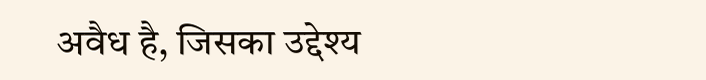अवैध है, जिसका उद्देश्य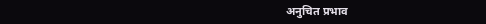अनुचित प्रभाव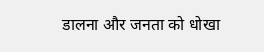डालना और जनता को धोखा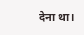देना था।